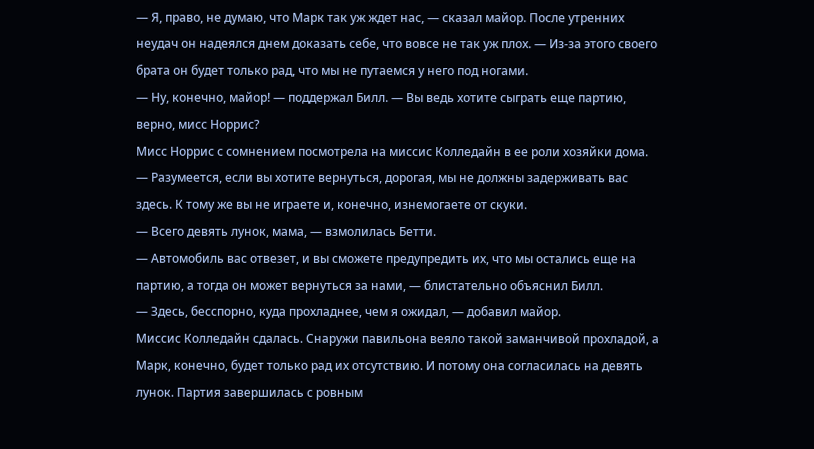— Я, право, не думаю, что Марк так уж ждет нас, — сказал майор. После утренних неудач он надеялся днем доказать себе, что вовсе не так уж плох. — Из-за этого своего брата он будет только рад, что мы не путаемся у него под ногами.
— Ну, конечно, майор! — поддержал Билл. — Вы ведь хотите сыграть еще партию, верно, мисс Норрис?
Мисс Норрис с сомнением посмотрела на миссис Колледайн в ее роли хозяйки дома.
— Разумеется, если вы хотите вернуться, дорогая, мы не должны задерживать вас здесь. К тому же вы не играете и, конечно, изнемогаете от скуки.
— Всего девять лунок, мама, — взмолилась Бетти.
— Автомобиль вас отвезет, и вы сможете предупредить их, что мы остались еще на партию, а тогда он может вернуться за нами, — блистательно объяснил Билл.
— Здесь, бесспорно, куда прохладнее, чем я ожидал, — добавил майор.
Миссис Колледайн сдалась. Снаружи павильона веяло такой заманчивой прохладой, а Марк, конечно, будет только рад их отсутствию. И потому она согласилась на девять лунок. Партия завершилась с ровным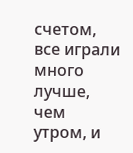счетом, все играли много лучше, чем утром, и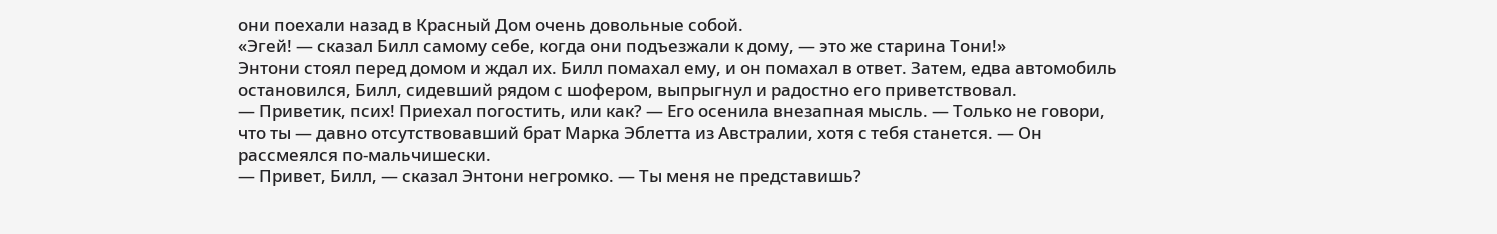они поехали назад в Красный Дом очень довольные собой.
«Эгей! — сказал Билл самому себе, когда они подъезжали к дому, — это же старина Тони!»
Энтони стоял перед домом и ждал их. Билл помахал ему, и он помахал в ответ. Затем, едва автомобиль остановился, Билл, сидевший рядом с шофером, выпрыгнул и радостно его приветствовал.
— Приветик, псих! Приехал погостить, или как? — Его осенила внезапная мысль. — Только не говори, что ты — давно отсутствовавший брат Марка Эблетта из Австралии, хотя с тебя станется. — Он рассмеялся по-мальчишески.
— Привет, Билл, — сказал Энтони негромко. — Ты меня не представишь?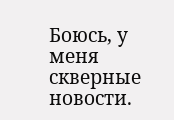Боюсь, у меня скверные новости.